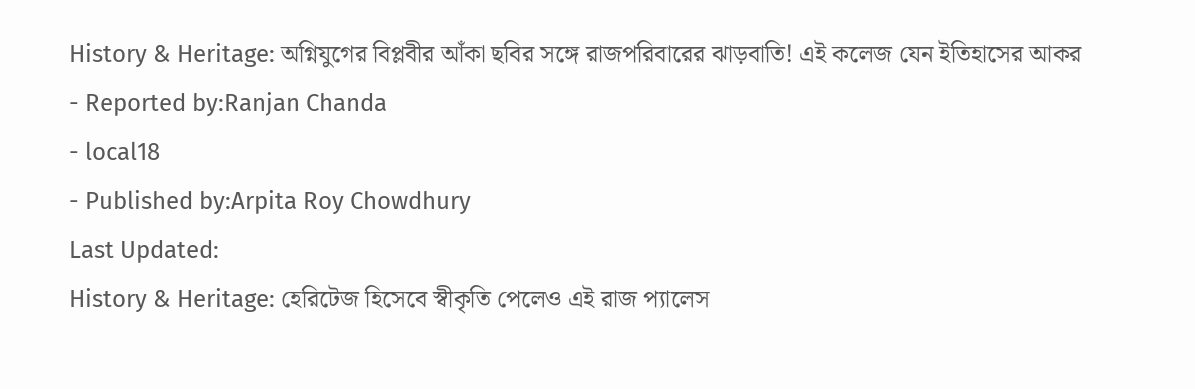History & Heritage: অগ্নিযুগের বিপ্লবীর আঁকা ছবির সঙ্গে রাজপরিবারের ঝাড়বাতি! এই কলেজ যেন ইতিহাসের আকর
- Reported by:Ranjan Chanda
- local18
- Published by:Arpita Roy Chowdhury
Last Updated:
History & Heritage: হেরিটেজ হিসেবে স্বীকৃতি পেলেও এই রাজ প্যালেস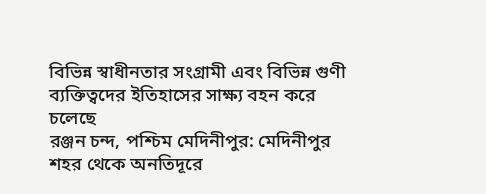বিভিন্ন স্বাধীনতার সংগ্রামী এবং বিভিন্ন গুণী ব্যক্তিত্বদের ইতিহাসের সাক্ষ্য বহন করে চলেছে
রঞ্জন চন্দ, পশ্চিম মেদিনীপুর: মেদিনীপুর শহর থেকে অনতিদূরে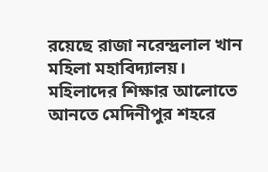রয়েছে রাজা নরেন্দ্রলাল খান মহিলা মহাবিদ্যালয়। মহিলাদের শিক্ষার আলোতে আনতে মেদিনীপুর শহরে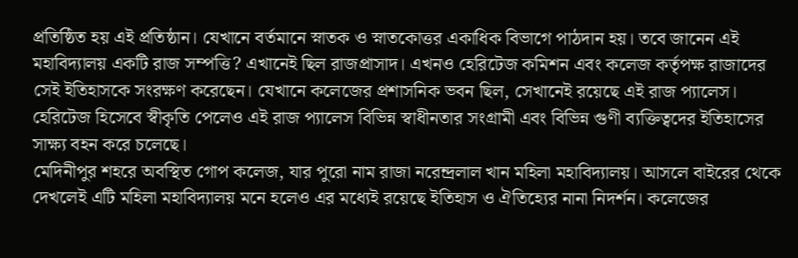প্রতিষ্ঠিত হয় এই প্রতিষ্ঠান। যেখানে বর্তমানে স্নাতক ও স্নাতকোত্তর একাধিক বিভাগে পাঠদান হয়। তবে জানেন এই মহাবিদ্যালয় একটি রাজ সম্পত্তি? এখানেই ছিল রাজপ্রাসাদ। এখনও হেরিটেজ কমিশন এবং কলেজ কর্তৃপক্ষ রাজাদের সেই ইতিহাসকে সংরক্ষণ করেছেন। যেখানে কলেজের প্রশাসনিক ভবন ছিল, সেখানেই রয়েছে এই রাজ প্যালেস। হেরিটেজ হিসেবে স্বীকৃতি পেলেও এই রাজ প্যালেস বিভিন্ন স্বাধীনতার সংগ্রামী এবং বিভিন্ন গুণী ব্যক্তিত্বদের ইতিহাসের সাক্ষ্য বহন করে চলেছে।
মেদিনীপুর শহরে অবস্থিত গোপ কলেজ, যার পুরো নাম রাজা নরেন্দ্রলাল খান মহিলা মহাবিদ্যালয়। আসলে বাইরের থেকে দেখলেই এটি মহিলা মহাবিদ্যালয় মনে হলেও এর মধ্যেই রয়েছে ইতিহাস ও ঐতিহ্যের নানা নিদর্শন। কলেজের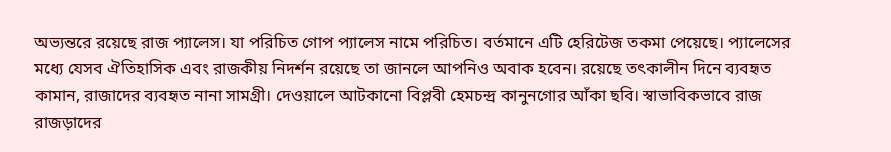অভ্যন্তরে রয়েছে রাজ প্যালেস। যা পরিচিত গোপ প্যালেস নামে পরিচিত। বর্তমানে এটি হেরিটেজ তকমা পেয়েছে। প্যালেসের মধ্যে যেসব ঐতিহাসিক এবং রাজকীয় নিদর্শন রয়েছে তা জানলে আপনিও অবাক হবেন। রয়েছে তৎকালীন দিনে ব্যবহৃত কামান, রাজাদের ব্যবহৃত নানা সামগ্রী। দেওয়ালে আটকানো বিপ্লবী হেমচন্দ্র কানুনগোর আঁকা ছবি। স্বাভাবিকভাবে রাজ রাজড়াদের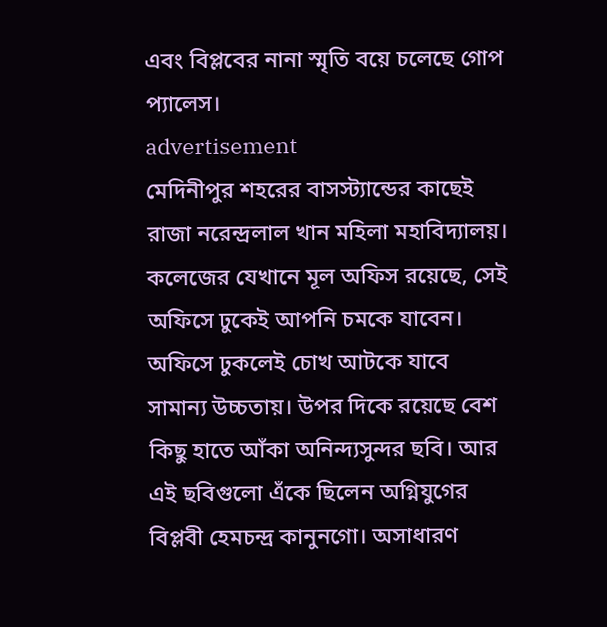এবং বিপ্লবের নানা স্মৃতি বয়ে চলেছে গোপ প্যালেস।
advertisement
মেদিনীপুর শহরের বাসস্ট্যান্ডের কাছেই রাজা নরেন্দ্রলাল খান মহিলা মহাবিদ্যালয়। কলেজের যেখানে মূল অফিস রয়েছে, সেই অফিসে ঢুকেই আপনি চমকে যাবেন। অফিসে ঢুকলেই চোখ আটকে যাবে সামান্য উচ্চতায়। উপর দিকে রয়েছে বেশ কিছু হাতে আঁকা অনিন্দ্যসুন্দর ছবি। আর এই ছবিগুলো এঁকে ছিলেন অগ্নিযুগের বিপ্লবী হেমচন্দ্র কানুনগো। অসাধারণ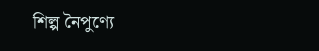শিল্প নৈপুণ্যে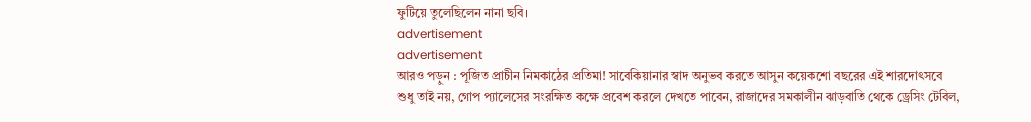ফুটিয়ে তুলেছিলেন নানা ছবি।
advertisement
advertisement
আরও পড়ুন : পূজিত প্রাচীন নিমকাঠের প্রতিমা! সাবেকিয়ানার স্বাদ অনুভব করতে আসুন কয়েকশো বছরের এই শারদোৎসবে
শুধু তাই নয়, গোপ প্যালেসের সংরক্ষিত কক্ষে প্রবেশ করলে দেখতে পাবেন, রাজাদের সমকালীন ঝাড়বাতি থেকে ড্রেসিং টেবিল,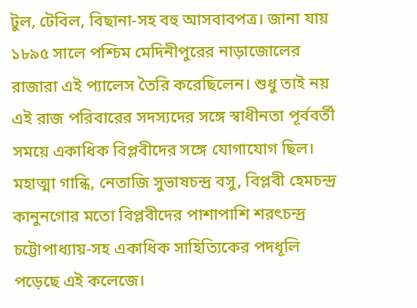টুল, টেবিল, বিছানা-সহ বহু আসবাবপত্র। জানা যায় ১৮৯৫ সালে পশ্চিম মেদিনীপুরের নাড়াজোলের রাজারা এই প্যালেস তৈরি করেছিলেন। শুধু তাই নয় এই রাজ পরিবারের সদস্যদের সঙ্গে স্বাধীনতা পূর্ববর্তী সময়ে একাধিক বিপ্লবীদের সঙ্গে যোগাযোগ ছিল। মহাত্মা গান্ধি, নেতাজি সুভাষচন্দ্র বসু, বিপ্লবী হেমচন্দ্র কানুনগোর মতো বিপ্লবীদের পাশাপাশি শরৎচন্দ্র চট্টোপাধ্যায়-সহ একাধিক সাহিত্যিকের পদধূলি পড়েছে এই কলেজে।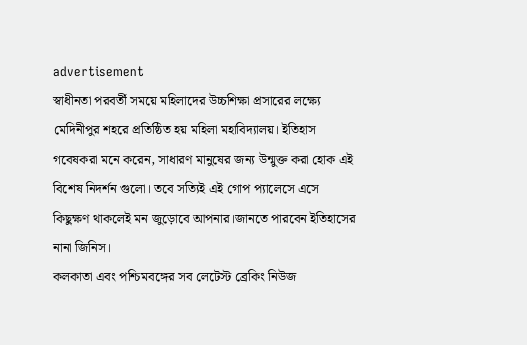advertisement
স্বাধীনতা পরবর্তী সময়ে মহিলাদের উচ্চশিক্ষা প্রসারের লক্ষ্যে মেদিনীপুর শহরে প্রতিষ্ঠিত হয় মহিলা মহাবিদ্যালয়। ইতিহাস গবেষকরা মনে করেন, সাধারণ মানুষের জন্য উন্মুক্ত করা হোক এই বিশেষ নিদর্শন গুলো। তবে সত্যিই এই গোপ প্যালেসে এসে কিছুক্ষণ থাকলেই মন জুড়োবে আপনার।জানতে পারবেন ইতিহাসের নানা জিনিস।
কলকাতা এবং পশ্চিমবঙ্গের সব লেটেস্ট ব্রেকিং নিউজ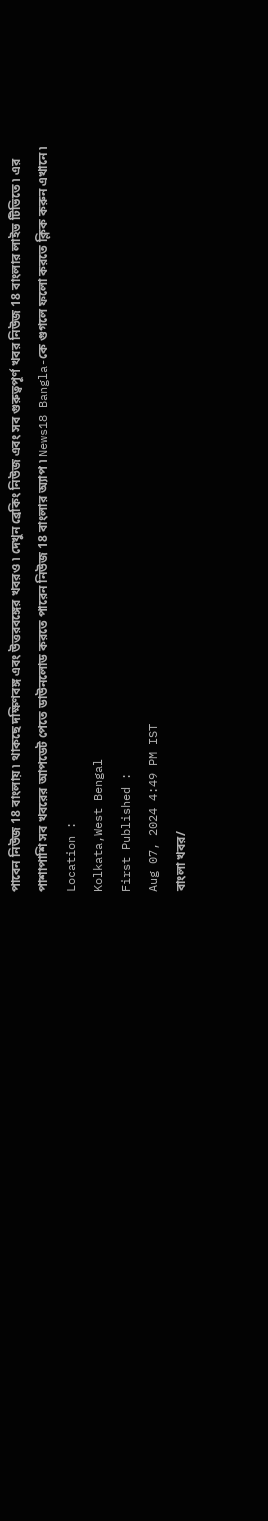পাবেন নিউজ 18 বাংলায় ৷ থাকছে দক্ষিণবঙ্গ এবং উত্তরবঙ্গের খবরও ৷ দেখুন ব্রেকিং নিউজ এবং সব গুরুত্বপূর্ণ খবর নিউজ 18 বাংলার লাইভ টিভিতে ৷ এর পাশাপাশি সব খবরের আপডেট পেতে ডাউনলোড করতে পারেন নিউজ 18 বাংলার অ্যাপ ৷ News18 Bangla-কে গুগলে ফলো করতে ক্লিক করুন এখানে ৷
Location :
Kolkata,West Bengal
First Published :
Aug 07, 2024 4:49 PM IST
বাংলা খবর/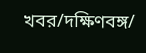খবর/দক্ষিণবঙ্গ/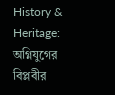History & Heritage: অগ্নিযুগের বিপ্লবীর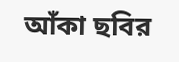আঁকা ছবির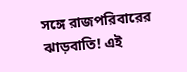সঙ্গে রাজপরিবারের ঝাড়বাতি! এই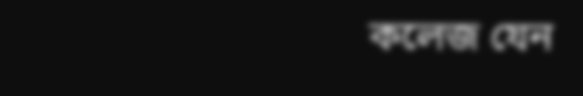কলেজ যেন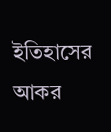ইতিহাসের আকর